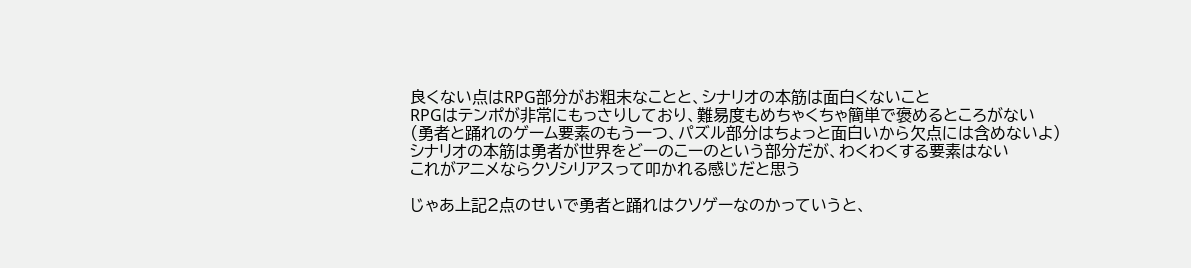良くない点はRPG部分がお粗末なことと、シナリオの本筋は面白くないこと
RPGはテンポが非常にもっさりしており、難易度もめちゃくちゃ簡単で褒めるところがない
(勇者と踊れのゲーム要素のもう一つ、パズル部分はちょっと面白いから欠点には含めないよ)
シナリオの本筋は勇者が世界をどーのこーのという部分だが、わくわくする要素はない
これがアニメならクソシリアスって叩かれる感じだと思う

じゃあ上記2点のせいで勇者と踊れはクソゲーなのかっていうと、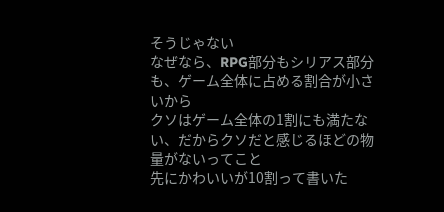そうじゃない
なぜなら、RPG部分もシリアス部分も、ゲーム全体に占める割合が小さいから
クソはゲーム全体の1割にも満たない、だからクソだと感じるほどの物量がないってこと
先にかわいいが10割って書いた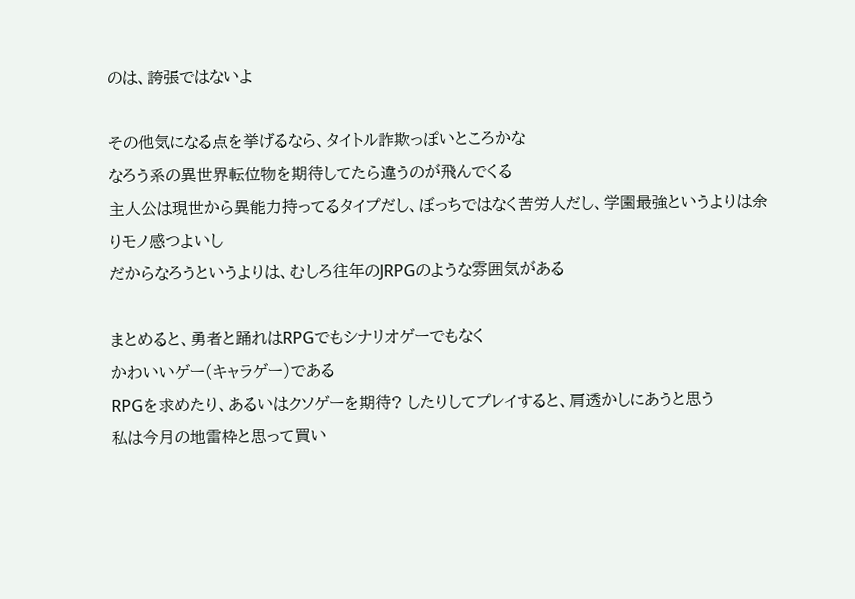のは、誇張ではないよ

その他気になる点を挙げるなら、タイトル詐欺っぽいところかな
なろう系の異世界転位物を期待してたら違うのが飛んでくる
主人公は現世から異能力持ってるタイプだし、ぼっちではなく苦労人だし、学園最強というよりは余りモノ感つよいし
だからなろうというよりは、むしろ往年のJRPGのような雰囲気がある

まとめると、勇者と踊れはRPGでもシナリオゲーでもなく
かわいいゲー(キャラゲー)である
RPGを求めたり、あるいはクソゲーを期待? したりしてプレイすると、肩透かしにあうと思う
私は今月の地雷枠と思って買い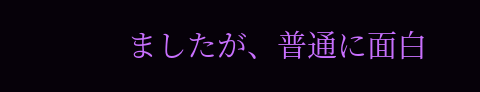ましたが、普通に面白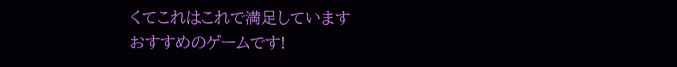くてこれはこれで満足しています
おすすめのゲームです!